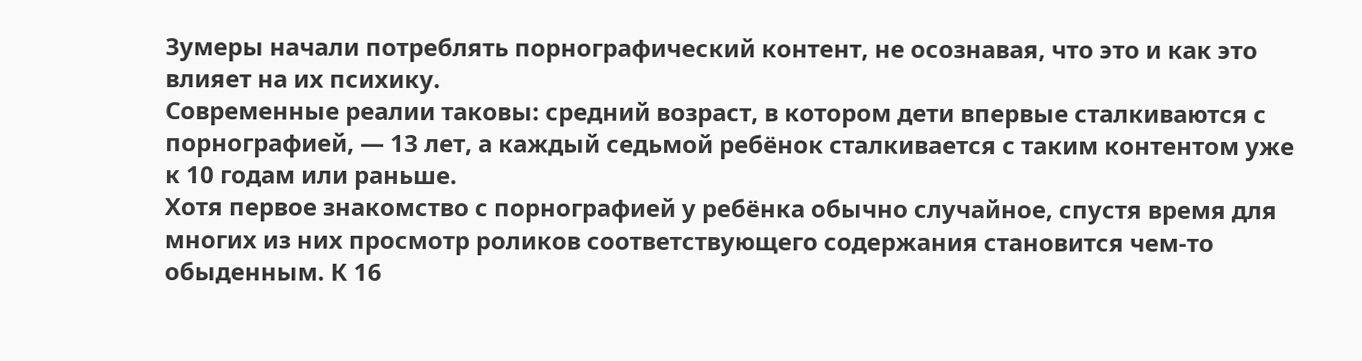Зумеры начали потреблять порнографический контент, не осознавая, что это и как это влияет на их психику.
Современные реалии таковы: средний возраст, в котором дети впервые сталкиваются с порнографией, — 13 лет, а каждый седьмой ребёнок сталкивается с таким контентом уже к 10 годам или раньше.
Хотя первое знакомство с порнографией у ребёнка обычно случайное, спустя время для многих из них просмотр роликов соответствующего содержания становится чем-то обыденным. К 16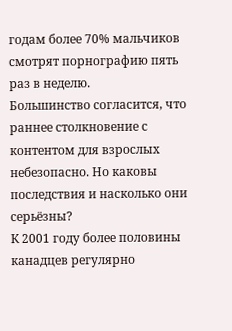годам более 70% мальчиков смотрят порнографию пять раз в неделю.
Большинство согласится, что раннее столкновение с контентом для взрослых небезопасно. Но каковы последствия и насколько они серьёзны?
К 2001 году более половины канадцев регулярно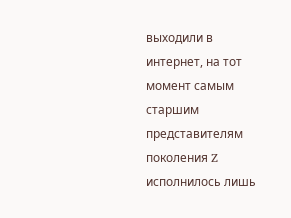выходили в интернет, на тот момент самым старшим представителям поколения Z исполнилось лишь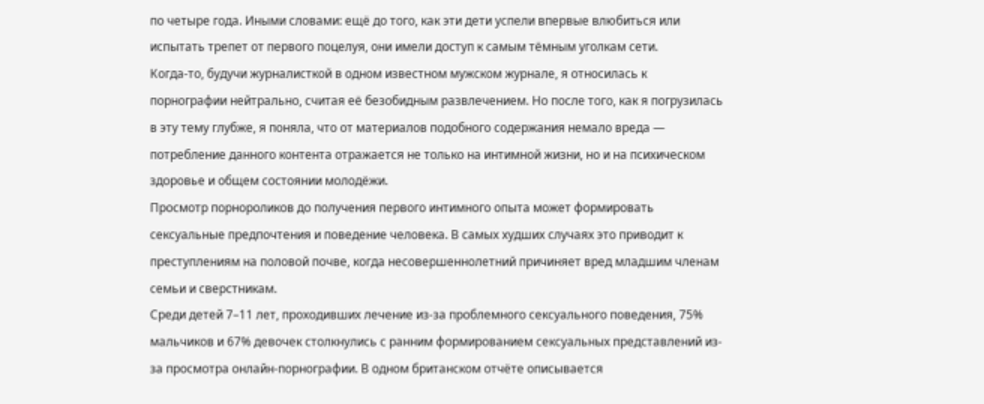по четыре года. Иными словами: ещё до того, как эти дети успели впервые влюбиться или испытать трепет от первого поцелуя, они имели доступ к самым тёмным уголкам сети.
Когда-то, будучи журналисткой в одном известном мужском журнале, я относилась к порнографии нейтрально, считая её безобидным развлечением. Но после того, как я погрузилась в эту тему глубже, я поняла, что от материалов подобного содержания немало вреда — потребление данного контента отражается не только на интимной жизни, но и на психическом здоровье и общем состоянии молодёжи.
Просмотр порнороликов до получения первого интимного опыта может формировать сексуальные предпочтения и поведение человека. В самых худших случаях это приводит к преступлениям на половой почве, когда несовершеннолетний причиняет вред младшим членам семьи и сверстникам.
Среди детей 7–11 лет, проходивших лечение из-за проблемного сексуального поведения, 75% мальчиков и 67% девочек столкнулись с ранним формированием сексуальных представлений из-за просмотра онлайн-порнографии. В одном британском отчёте описывается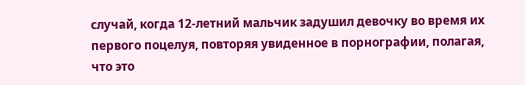случай, когда 12-летний мальчик задушил девочку во время их первого поцелуя, повторяя увиденное в порнографии, полагая, что это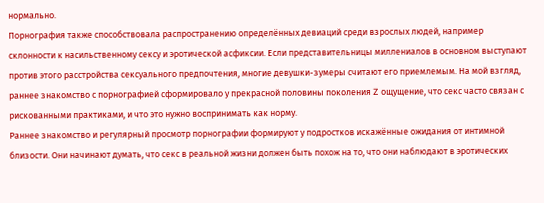нормально.
Порнография также способствовала распространению определённых девиаций среди взрослых людей, например склонности к насильственному сексу и эротической асфиксии. Если представительницы миллениалов в основном выступают против этого расстройства сексуального предпочтения, многие девушки-зумеры считают его приемлемым. На мой взгляд, раннее знакомство с порнографией сформировало у прекрасной половины поколения Z ощущение, что секс часто связан с рискованными практиками, и что это нужно воспринимать как норму.
Раннее знакомство и регулярный просмотр порнографии формируют у подростков искажённые ожидания от интимной близости. Они начинают думать, что секс в реальной жизни должен быть похож на то, что они наблюдают в эротических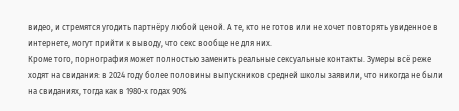видео, и стремятся угодить партнёру любой ценой. А те, кто не готов или не хочет повторять увиденное в интернете, могут прийти к выводу, что секс вообще не для них.
Кроме того, порнография может полностью заменить реальные сексуальные контакты. Зумеры всё реже ходят на свидания: в 2024 году более половины выпускников средней школы заявили, что никогда не были на свиданиях, тогда как в 1980-х годах 90%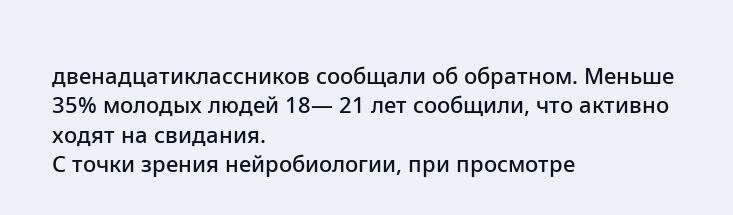двенадцатиклассников сообщали об обратном. Меньше 35% молодых людей 18— 21 лет сообщили, что активно ходят на свидания.
С точки зрения нейробиологии, при просмотре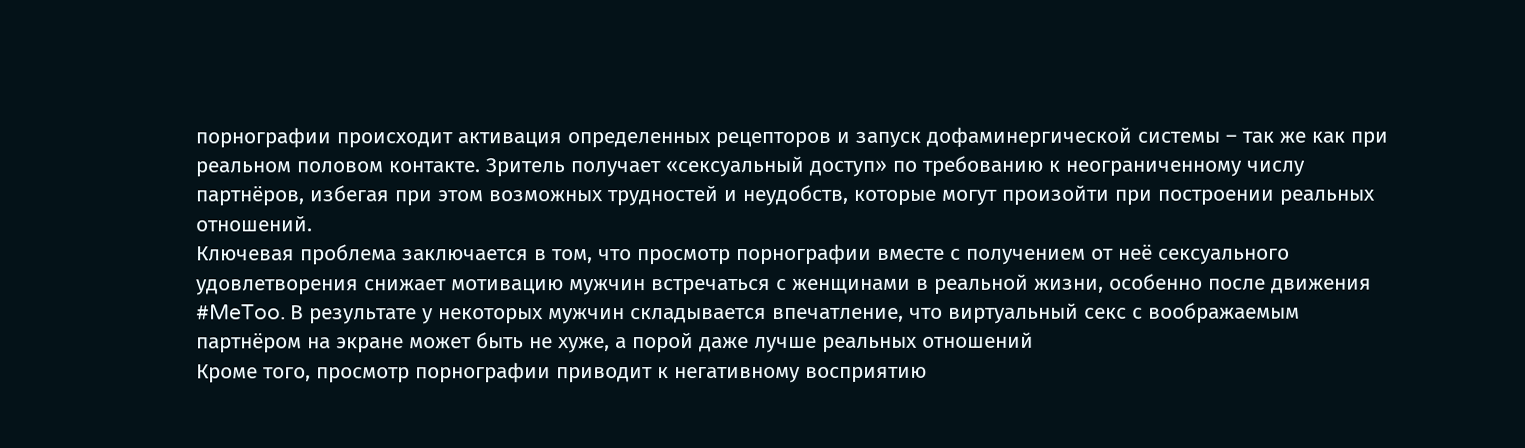порнографии происходит активация определенных рецепторов и запуск дофаминергической системы – так же как при реальном половом контакте. Зритель получает «сексуальный доступ» по требованию к неограниченному числу партнёров, избегая при этом возможных трудностей и неудобств, которые могут произойти при построении реальных отношений.
Ключевая проблема заключается в том, что просмотр порнографии вместе с получением от неё сексуального удовлетворения снижает мотивацию мужчин встречаться с женщинами в реальной жизни, особенно после движения #MeToo. В результате у некоторых мужчин складывается впечатление, что виртуальный секс с воображаемым партнёром на экране может быть не хуже, а порой даже лучше реальных отношений
Кроме того, просмотр порнографии приводит к негативному восприятию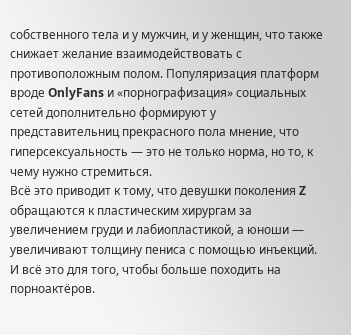собственного тела и у мужчин, и у женщин, что также снижает желание взаимодействовать с противоположным полом. Популяризация платформ вроде OnlyFans и «порнографизация» социальных сетей дополнительно формируют у представительниц прекрасного пола мнение, что гиперсексуальность — это не только норма, но то, к чему нужно стремиться.
Всё это приводит к тому, что девушки поколения Z обращаются к пластическим хирургам за увеличением груди и лабиопластикой, а юноши — увеличивают толщину пениса с помощью инъекций. И всё это для того, чтобы больше походить на порноактёров.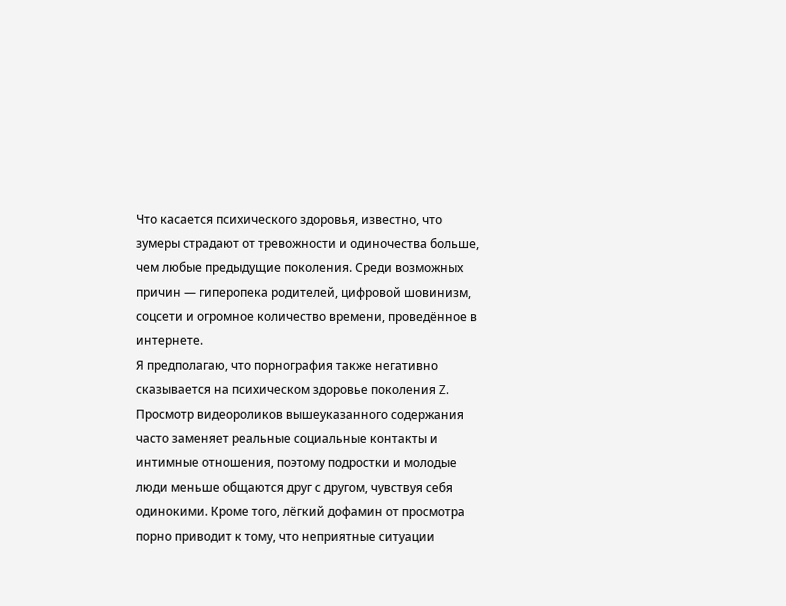Что касается психического здоровья, известно, что зумеры страдают от тревожности и одиночества больше, чем любые предыдущие поколения. Среди возможных причин — гиперопека родителей, цифровой шовинизм, соцсети и огромное количество времени, проведённое в интернете.
Я предполагаю, что порнография также негативно сказывается на психическом здоровье поколения Z. Просмотр видеороликов вышеуказанного содержания часто заменяет реальные социальные контакты и интимные отношения, поэтому подростки и молодые люди меньше общаются друг с другом, чувствуя себя одинокими. Кроме того, лёгкий дофамин от просмотра порно приводит к тому, что неприятные ситуации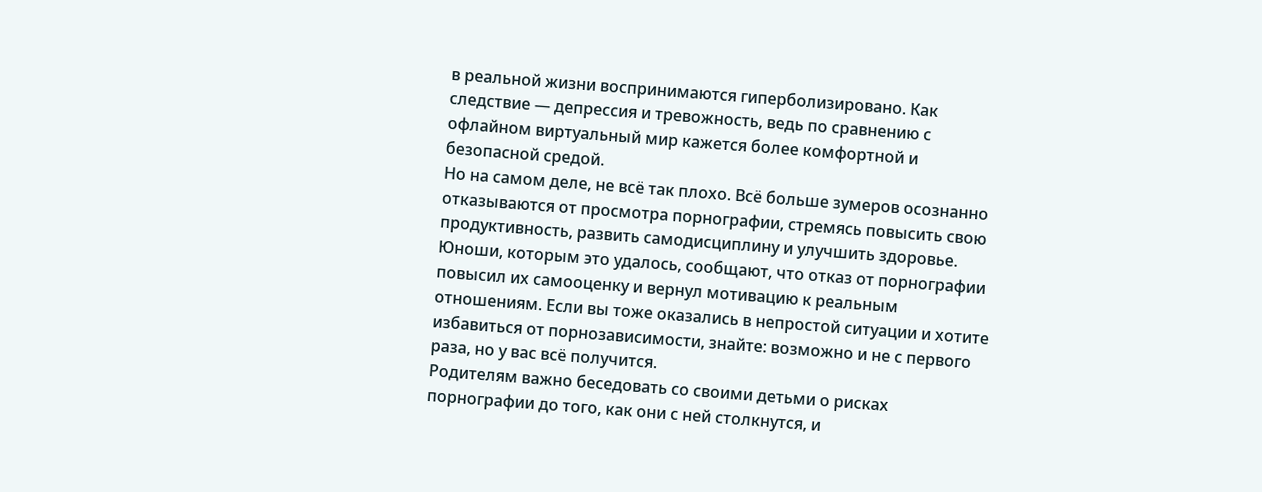в реальной жизни воспринимаются гиперболизировано. Как следствие — депрессия и тревожность, ведь по сравнению с офлайном виртуальный мир кажется более комфортной и безопасной средой.
Но на самом деле, не всё так плохо. Всё больше зумеров осознанно отказываются от просмотра порнографии, стремясь повысить свою продуктивность, развить самодисциплину и улучшить здоровье. Юноши, которым это удалось, сообщают, что отказ от порнографии повысил их самооценку и вернул мотивацию к реальным отношениям. Если вы тоже оказались в непростой ситуации и хотите избавиться от порнозависимости, знайте: возможно и не с первого раза, но у вас всё получится.
Родителям важно беседовать со своими детьми о рисках порнографии до того, как они с ней столкнутся, и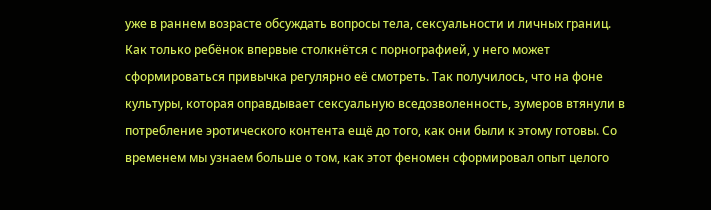уже в раннем возрасте обсуждать вопросы тела, сексуальности и личных границ.
Как только ребёнок впервые столкнётся с порнографией, у него может сформироваться привычка регулярно её смотреть. Так получилось, что на фоне культуры, которая оправдывает сексуальную вседозволенность, зумеров втянули в потребление эротического контента ещё до того, как они были к этому готовы. Со временем мы узнаем больше о том, как этот феномен сформировал опыт целого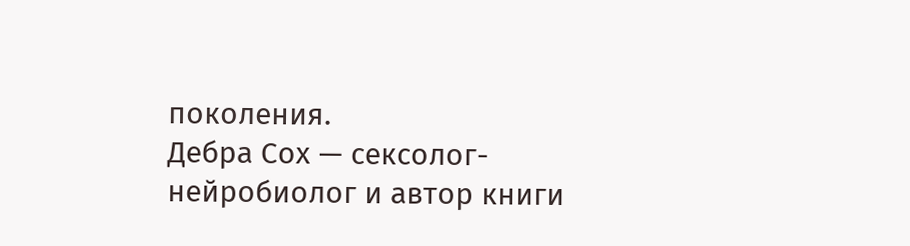поколения.
Дебра Сох — сексолог-нейробиолог и автор книги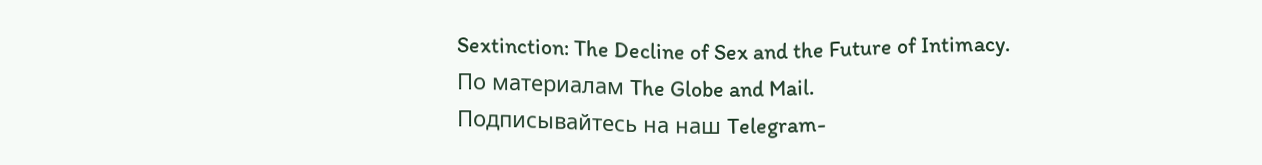Sextinction: The Decline of Sex and the Future of Intimacy.
По материалам The Globe and Mail.
Подписывайтесь на наш Telegram-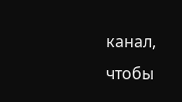канал, чтобы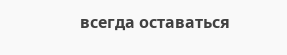всегда оставаться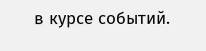в курсе событий.